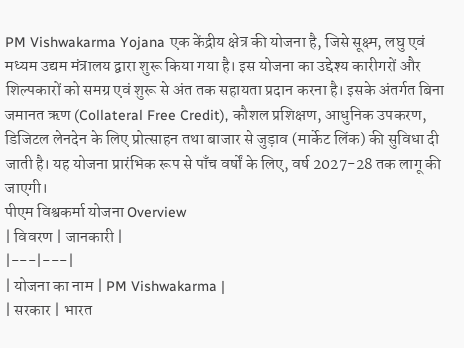PM Vishwakarma Yojana एक केंद्रीय क्षेत्र की योजना है, जिसे सूक्ष्म, लघु एवं मध्यम उद्यम मंत्रालय द्वारा शुरू किया गया है। इस योजना का उद्देश्य कारीगरों और शिल्पकारों को समग्र एवं शुरू से अंत तक सहायता प्रदान करना है। इसके अंतर्गत बिना जमानत ऋण (Collateral Free Credit), कौशल प्रशिक्षण, आधुनिक उपकरण, डिजिटल लेनदेन के लिए प्रोत्साहन तथा बाजार से जुड़ाव (मार्केट लिंक) की सुविधा दी जाती है। यह योजना प्रारंभिक रूप से पाँच वर्षों के लिए, वर्ष 2027-28 तक लागू की जाएगी।
पीएम विश्वकर्मा योजना Overview
| विवरण | जानकारी |
|---|---|
| योजना का नाम | PM Vishwakarma |
| सरकार | भारत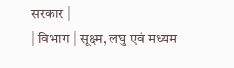सरकार |
| विभाग | सूक्ष्म, लघु एवं मध्यम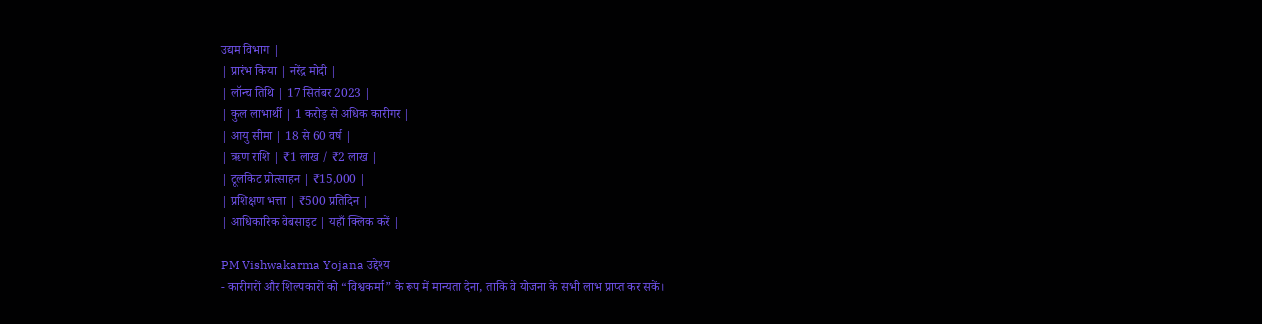उद्यम विभाग |
| प्रारंभ किया | नरेंद्र मोदी |
| लॉन्च तिथि | 17 सितंबर 2023 |
| कुल लाभार्थी | 1 करोड़ से अधिक कारीगर |
| आयु सीमा | 18 से 60 वर्ष |
| ऋण राशि | ₹1 लाख / ₹2 लाख |
| टूलकिट प्रोत्साहन | ₹15,000 |
| प्रशिक्षण भत्ता | ₹500 प्रतिदिन |
| आधिकारिक वेबसाइट | यहाँ क्लिक करें |

PM Vishwakarma Yojana उद्देश्य
- कारीगरों और शिल्पकारों को “विश्वकर्मा” के रूप में मान्यता देना, ताकि वे योजना के सभी लाभ प्राप्त कर सकें।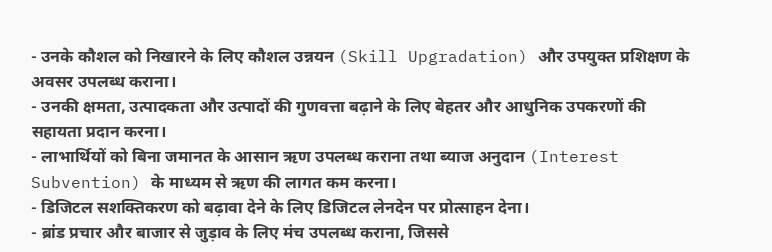- उनके कौशल को निखारने के लिए कौशल उन्नयन (Skill Upgradation) और उपयुक्त प्रशिक्षण के अवसर उपलब्ध कराना।
- उनकी क्षमता, उत्पादकता और उत्पादों की गुणवत्ता बढ़ाने के लिए बेहतर और आधुनिक उपकरणों की सहायता प्रदान करना।
- लाभार्थियों को बिना जमानत के आसान ऋण उपलब्ध कराना तथा ब्याज अनुदान (Interest Subvention) के माध्यम से ऋण की लागत कम करना।
- डिजिटल सशक्तिकरण को बढ़ावा देने के लिए डिजिटल लेनदेन पर प्रोत्साहन देना।
- ब्रांड प्रचार और बाजार से जुड़ाव के लिए मंच उपलब्ध कराना, जिससे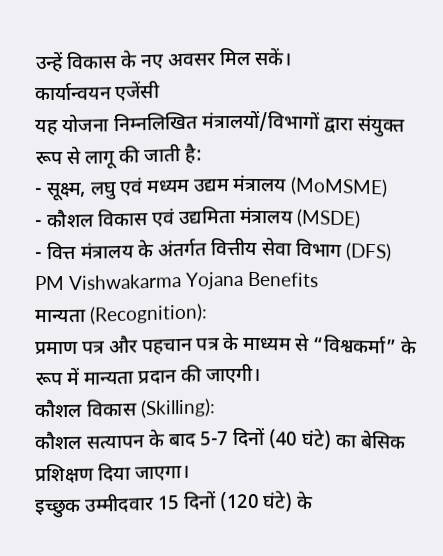उन्हें विकास के नए अवसर मिल सकें।
कार्यान्वयन एजेंसी
यह योजना निम्नलिखित मंत्रालयों/विभागों द्वारा संयुक्त रूप से लागू की जाती है:
- सूक्ष्म, लघु एवं मध्यम उद्यम मंत्रालय (MoMSME)
- कौशल विकास एवं उद्यमिता मंत्रालय (MSDE)
- वित्त मंत्रालय के अंतर्गत वित्तीय सेवा विभाग (DFS)
PM Vishwakarma Yojana Benefits
मान्यता (Recognition):
प्रमाण पत्र और पहचान पत्र के माध्यम से “विश्वकर्मा” के रूप में मान्यता प्रदान की जाएगी।
कौशल विकास (Skilling):
कौशल सत्यापन के बाद 5-7 दिनों (40 घंटे) का बेसिक प्रशिक्षण दिया जाएगा।
इच्छुक उम्मीदवार 15 दिनों (120 घंटे) के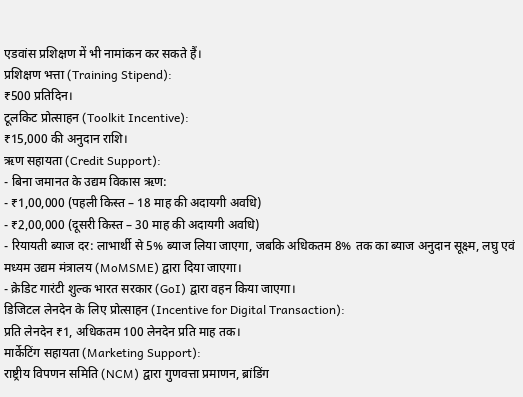एडवांस प्रशिक्षण में भी नामांकन कर सकते हैं।
प्रशिक्षण भत्ता (Training Stipend):
₹500 प्रतिदिन।
टूलकिट प्रोत्साहन (Toolkit Incentive):
₹15,000 की अनुदान राशि।
ऋण सहायता (Credit Support):
- बिना जमानत के उद्यम विकास ऋण:
- ₹1,00,000 (पहली किस्त – 18 माह की अदायगी अवधि)
- ₹2,00,000 (दूसरी किस्त – 30 माह की अदायगी अवधि)
- रियायती ब्याज दर: लाभार्थी से 5% ब्याज लिया जाएगा, जबकि अधिकतम 8% तक का ब्याज अनुदान सूक्ष्म, लघु एवं मध्यम उद्यम मंत्रालय (MoMSME) द्वारा दिया जाएगा।
- क्रेडिट गारंटी शुल्क भारत सरकार (GoI) द्वारा वहन किया जाएगा।
डिजिटल लेनदेन के लिए प्रोत्साहन (Incentive for Digital Transaction):
प्रति लेनदेन ₹1, अधिकतम 100 लेनदेन प्रति माह तक।
मार्केटिंग सहायता (Marketing Support):
राष्ट्रीय विपणन समिति (NCM) द्वारा गुणवत्ता प्रमाणन, ब्रांडिंग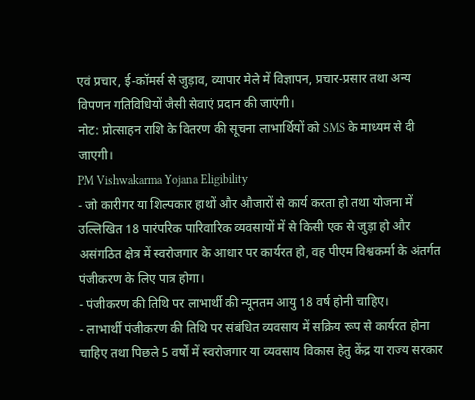एवं प्रचार, ई-कॉमर्स से जुड़ाव, व्यापार मेले में विज्ञापन, प्रचार-प्रसार तथा अन्य विपणन गतिविधियों जैसी सेवाएं प्रदान की जाएंगी।
नोट: प्रोत्साहन राशि के वितरण की सूचना लाभार्थियों को SMS के माध्यम से दी जाएगी।
PM Vishwakarma Yojana Eligibility
- जो कारीगर या शिल्पकार हाथों और औजारों से कार्य करता हो तथा योजना में उल्लिखित 18 पारंपरिक पारिवारिक व्यवसायों में से किसी एक से जुड़ा हो और असंगठित क्षेत्र में स्वरोजगार के आधार पर कार्यरत हो, वह पीएम विश्वकर्मा के अंतर्गत पंजीकरण के लिए पात्र होगा।
- पंजीकरण की तिथि पर लाभार्थी की न्यूनतम आयु 18 वर्ष होनी चाहिए।
- लाभार्थी पंजीकरण की तिथि पर संबंधित व्यवसाय में सक्रिय रूप से कार्यरत होना चाहिए तथा पिछले 5 वर्षों में स्वरोजगार या व्यवसाय विकास हेतु केंद्र या राज्य सरकार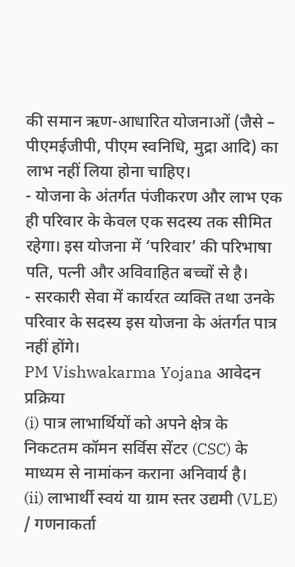की समान ऋण-आधारित योजनाओं (जैसे – पीएमईजीपी, पीएम स्वनिधि, मुद्रा आदि) का लाभ नहीं लिया होना चाहिए।
- योजना के अंतर्गत पंजीकरण और लाभ एक ही परिवार के केवल एक सदस्य तक सीमित रहेगा। इस योजना में ‘परिवार’ की परिभाषा पति, पत्नी और अविवाहित बच्चों से है।
- सरकारी सेवा में कार्यरत व्यक्ति तथा उनके परिवार के सदस्य इस योजना के अंतर्गत पात्र नहीं होंगे।
PM Vishwakarma Yojana आवेदन प्रक्रिया
(i) पात्र लाभार्थियों को अपने क्षेत्र के निकटतम कॉमन सर्विस सेंटर (CSC) के माध्यम से नामांकन कराना अनिवार्य है।
(ii) लाभार्थी स्वयं या ग्राम स्तर उद्यमी (VLE) / गणनाकर्ता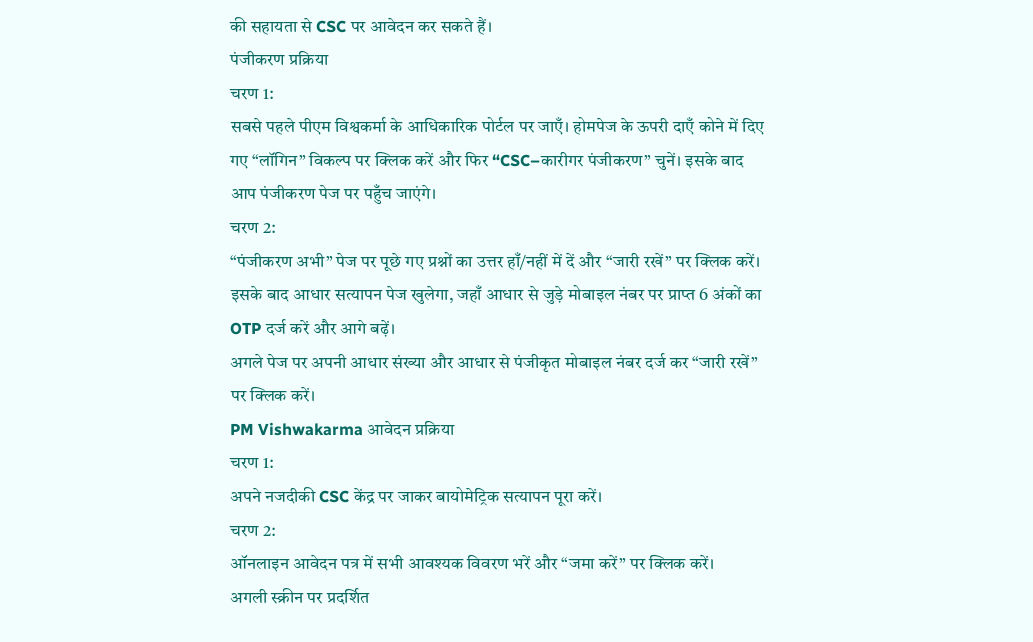की सहायता से CSC पर आवेदन कर सकते हैं।
पंजीकरण प्रक्रिया
चरण 1:
सबसे पहले पीएम विश्वकर्मा के आधिकारिक पोर्टल पर जाएँ। होमपेज के ऊपरी दाएँ कोने में दिए गए “लॉगिन” विकल्प पर क्लिक करें और फिर “CSC–कारीगर पंजीकरण” चुनें। इसके बाद आप पंजीकरण पेज पर पहुँच जाएंगे।
चरण 2:
“पंजीकरण अभी” पेज पर पूछे गए प्रश्नों का उत्तर हाँ/नहीं में दें और “जारी रखें” पर क्लिक करें।
इसके बाद आधार सत्यापन पेज खुलेगा, जहाँ आधार से जुड़े मोबाइल नंबर पर प्राप्त 6 अंकों का OTP दर्ज करें और आगे बढ़ें।
अगले पेज पर अपनी आधार संख्या और आधार से पंजीकृत मोबाइल नंबर दर्ज कर “जारी रखें” पर क्लिक करें।
PM Vishwakarma आवेदन प्रक्रिया
चरण 1:
अपने नजदीकी CSC केंद्र पर जाकर बायोमेट्रिक सत्यापन पूरा करें।
चरण 2:
ऑनलाइन आवेदन पत्र में सभी आवश्यक विवरण भरें और “जमा करें” पर क्लिक करें।
अगली स्क्रीन पर प्रदर्शित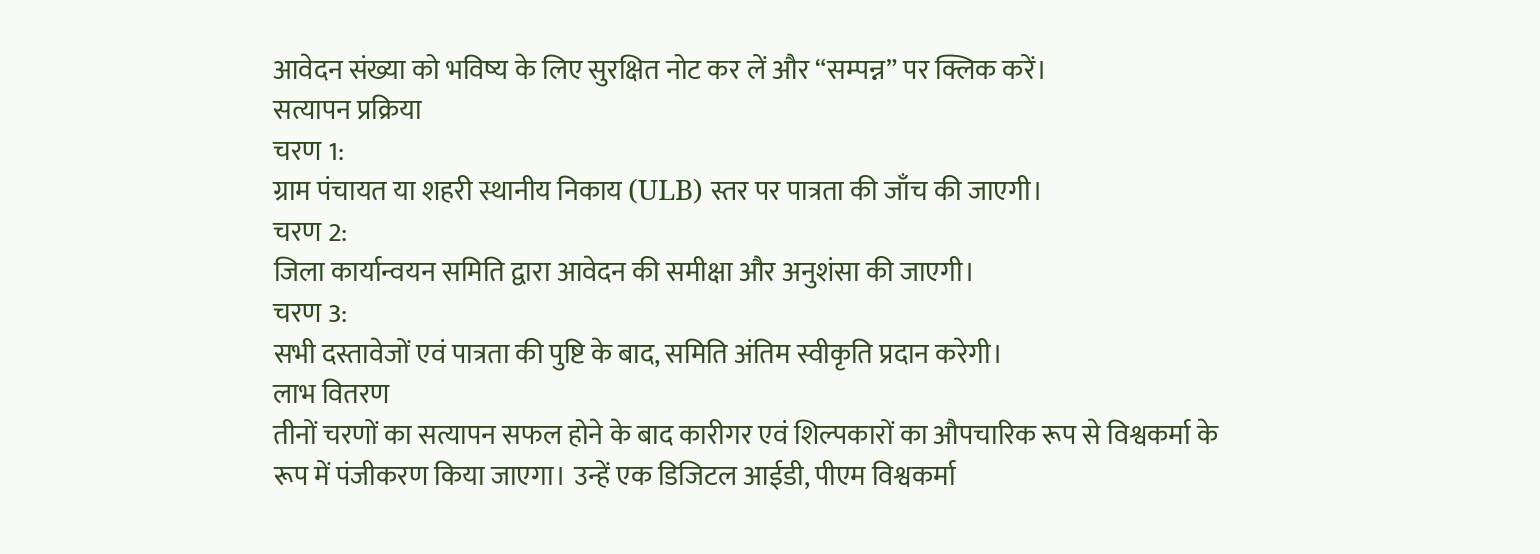आवेदन संख्या को भविष्य के लिए सुरक्षित नोट कर लें और “सम्पन्न” पर क्लिक करें।
सत्यापन प्रक्रिया
चरण 1:
ग्राम पंचायत या शहरी स्थानीय निकाय (ULB) स्तर पर पात्रता की जाँच की जाएगी।
चरण 2:
जिला कार्यान्वयन समिति द्वारा आवेदन की समीक्षा और अनुशंसा की जाएगी।
चरण 3:
सभी दस्तावेजों एवं पात्रता की पुष्टि के बाद, समिति अंतिम स्वीकृति प्रदान करेगी।
लाभ वितरण
तीनों चरणों का सत्यापन सफल होने के बाद कारीगर एवं शिल्पकारों का औपचारिक रूप से विश्वकर्मा के रूप में पंजीकरण किया जाएगा। उन्हें एक डिजिटल आईडी, पीएम विश्वकर्मा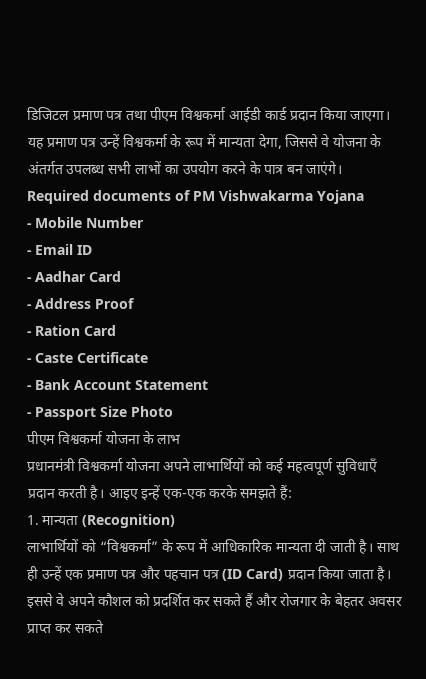डिजिटल प्रमाण पत्र तथा पीएम विश्वकर्मा आईडी कार्ड प्रदान किया जाएगा।
यह प्रमाण पत्र उन्हें विश्वकर्मा के रूप में मान्यता देगा, जिससे वे योजना के अंतर्गत उपलब्ध सभी लाभों का उपयोग करने के पात्र बन जाएंगे।
Required documents of PM Vishwakarma Yojana
- Mobile Number
- Email ID
- Aadhar Card
- Address Proof
- Ration Card
- Caste Certificate
- Bank Account Statement
- Passport Size Photo
पीएम विश्वकर्मा योजना के लाभ
प्रधानमंत्री विश्वकर्मा योजना अपने लाभार्थियों को कई महत्वपूर्ण सुविधाएँ प्रदान करती है। आइए इन्हें एक-एक करके समझते हैं:
1. मान्यता (Recognition)
लाभार्थियों को “विश्वकर्मा” के रूप में आधिकारिक मान्यता दी जाती है। साथ ही उन्हें एक प्रमाण पत्र और पहचान पत्र (ID Card) प्रदान किया जाता है। इससे वे अपने कौशल को प्रदर्शित कर सकते हैं और रोजगार के बेहतर अवसर प्राप्त कर सकते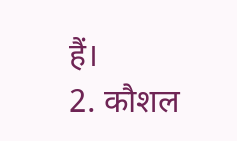हैं।
2. कौशल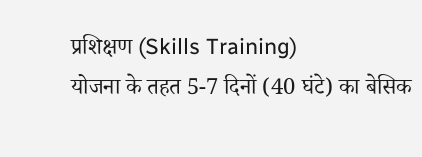प्रशिक्षण (Skills Training)
योजना के तहत 5-7 दिनों (40 घंटे) का बेसिक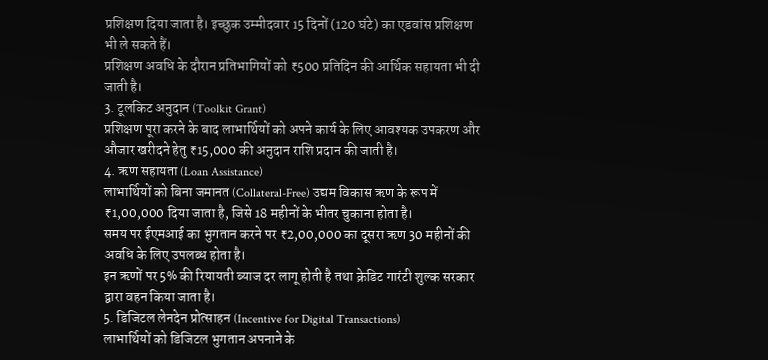प्रशिक्षण दिया जाता है। इच्छुक उम्मीदवार 15 दिनों (120 घंटे) का एडवांस प्रशिक्षण भी ले सकते हैं।
प्रशिक्षण अवधि के दौरान प्रतिभागियों को ₹500 प्रतिदिन की आर्थिक सहायता भी दी जाती है।
3. टूलकिट अनुदान (Toolkit Grant)
प्रशिक्षण पूरा करने के बाद लाभार्थियों को अपने कार्य के लिए आवश्यक उपकरण और औजार खरीदने हेतु ₹15,000 की अनुदान राशि प्रदान की जाती है।
4. ऋण सहायता (Loan Assistance)
लाभार्थियों को बिना जमानत (Collateral-Free) उद्यम विकास ऋण के रूप में ₹1,00,000 दिया जाता है, जिसे 18 महीनों के भीतर चुकाना होता है।
समय पर ईएमआई का भुगतान करने पर ₹2,00,000 का दूसरा ऋण 30 महीनों की अवधि के लिए उपलब्ध होता है।
इन ऋणों पर 5% की रियायती ब्याज दर लागू होती है तथा क्रेडिट गारंटी शुल्क सरकार द्वारा वहन किया जाता है।
5. डिजिटल लेनदेन प्रोत्साहन (Incentive for Digital Transactions)
लाभार्थियों को डिजिटल भुगतान अपनाने के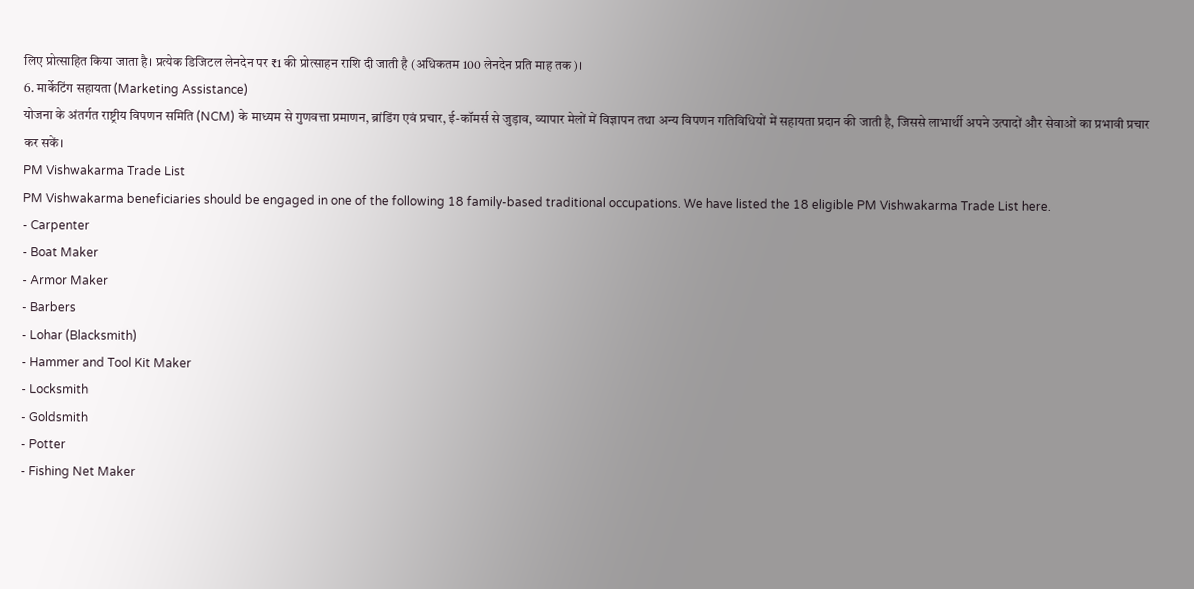लिए प्रोत्साहित किया जाता है। प्रत्येक डिजिटल लेनदेन पर ₹1 की प्रोत्साहन राशि दी जाती है (अधिकतम 100 लेनदेन प्रति माह तक)।
6. मार्केटिंग सहायता (Marketing Assistance)
योजना के अंतर्गत राष्ट्रीय विपणन समिति (NCM) के माध्यम से गुणवत्ता प्रमाणन, ब्रांडिंग एवं प्रचार, ई-कॉमर्स से जुड़ाव, व्यापार मेलों में विज्ञापन तथा अन्य विपणन गतिविधियों में सहायता प्रदान की जाती है, जिससे लाभार्थी अपने उत्पादों और सेवाओं का प्रभावी प्रचार कर सकें।
PM Vishwakarma Trade List
PM Vishwakarma beneficiaries should be engaged in one of the following 18 family-based traditional occupations. We have listed the 18 eligible PM Vishwakarma Trade List here.
- Carpenter
- Boat Maker
- Armor Maker
- Barbers
- Lohar (Blacksmith)
- Hammer and Tool Kit Maker
- Locksmith
- Goldsmith
- Potter
- Fishing Net Maker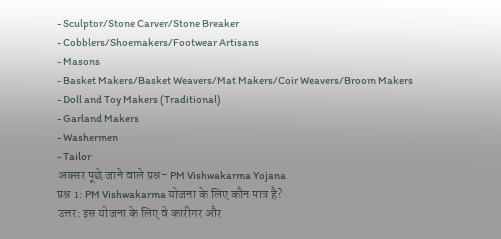- Sculptor/Stone Carver/Stone Breaker
- Cobblers/Shoemakers/Footwear Artisans
- Masons
- Basket Makers/Basket Weavers/Mat Makers/Coir Weavers/Broom Makers
- Doll and Toy Makers (Traditional)
- Garland Makers
- Washermen
- Tailor
अक्सर पूछे जाने वाले प्रश्न- PM Vishwakarma Yojana
प्रश्न 1: PM Vishwakarma योजना के लिए कौन पात्र है?
उत्तर: इस योजना के लिए वे कारीगर और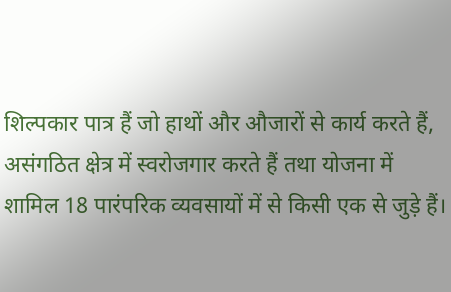शिल्पकार पात्र हैं जो हाथों और औजारों से कार्य करते हैं, असंगठित क्षेत्र में स्वरोजगार करते हैं तथा योजना में शामिल 18 पारंपरिक व्यवसायों में से किसी एक से जुड़े हैं।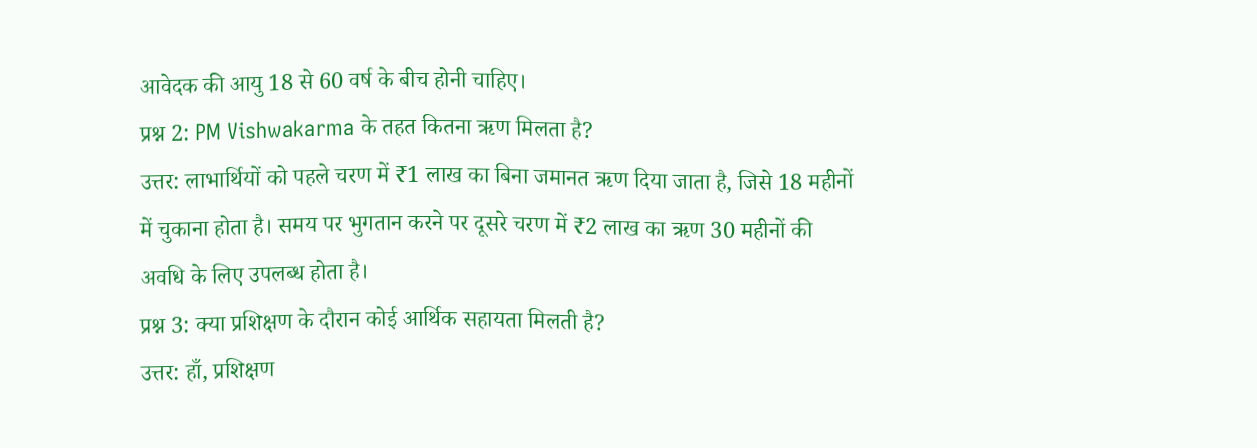आवेदक की आयु 18 से 60 वर्ष के बीच होनी चाहिए।
प्रश्न 2: PM Vishwakarma के तहत कितना ऋण मिलता है?
उत्तर: लाभार्थियों को पहले चरण में ₹1 लाख का बिना जमानत ऋण दिया जाता है, जिसे 18 महीनों में चुकाना होता है। समय पर भुगतान करने पर दूसरे चरण में ₹2 लाख का ऋण 30 महीनों की अवधि के लिए उपलब्ध होता है।
प्रश्न 3: क्या प्रशिक्षण के दौरान कोई आर्थिक सहायता मिलती है?
उत्तर: हाँ, प्रशिक्षण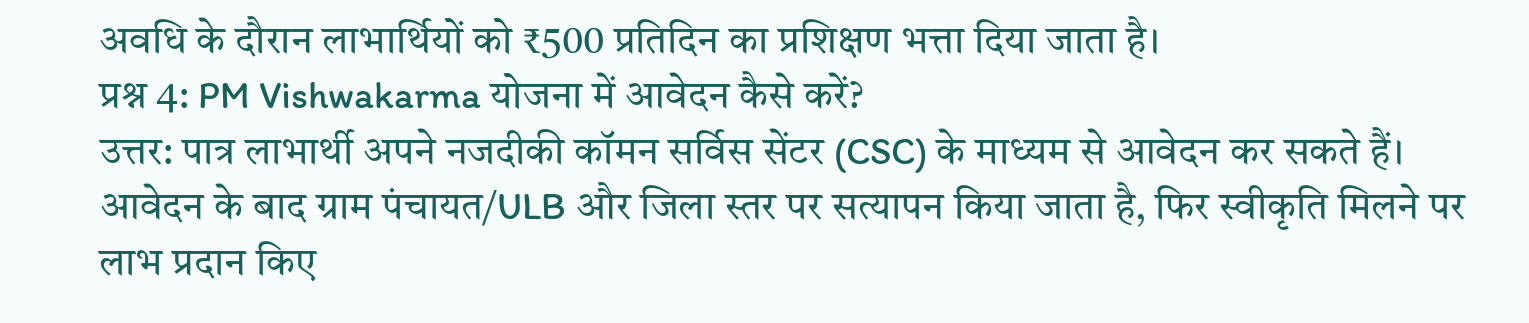अवधि के दौरान लाभार्थियों को ₹500 प्रतिदिन का प्रशिक्षण भत्ता दिया जाता है।
प्रश्न 4: PM Vishwakarma योजना में आवेदन कैसे करें?
उत्तर: पात्र लाभार्थी अपने नजदीकी कॉमन सर्विस सेंटर (CSC) के माध्यम से आवेदन कर सकते हैं। आवेदन के बाद ग्राम पंचायत/ULB और जिला स्तर पर सत्यापन किया जाता है, फिर स्वीकृति मिलने पर लाभ प्रदान किए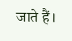जाते हैं।